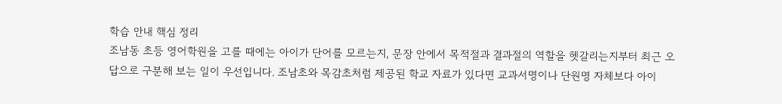학습 안내 핵심 정리
조남동 초등 영어학원을 고를 때에는 아이가 단어를 모르는지, 문장 안에서 목적절과 결과절의 역할을 헷갈리는지부터 최근 오답으로 구분해 보는 일이 우선입니다. 조남초와 목감초처럼 제공된 학교 자료가 있다면 교과서명이나 단원명 자체보다 아이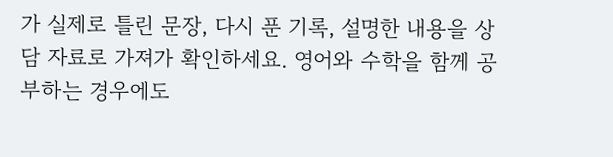가 실제로 틀린 문장, 다시 푼 기록, 설명한 내용을 상담 자료로 가져가 확인하세요. 영어와 수학을 함께 공부하는 경우에도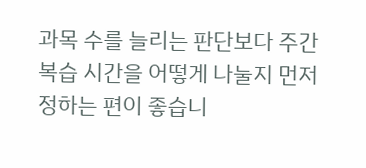과목 수를 늘리는 판단보다 주간 복습 시간을 어떻게 나눌지 먼저 정하는 편이 좋습니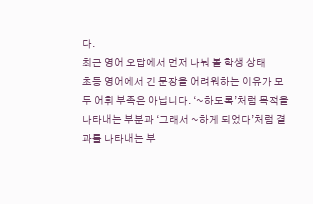다.
최근 영어 오답에서 먼저 나눠 볼 학생 상태
초등 영어에서 긴 문장을 어려워하는 이유가 모두 어휘 부족은 아닙니다. ‘~하도록’처럼 목적을 나타내는 부분과 ‘그래서 ~하게 되었다’처럼 결과를 나타내는 부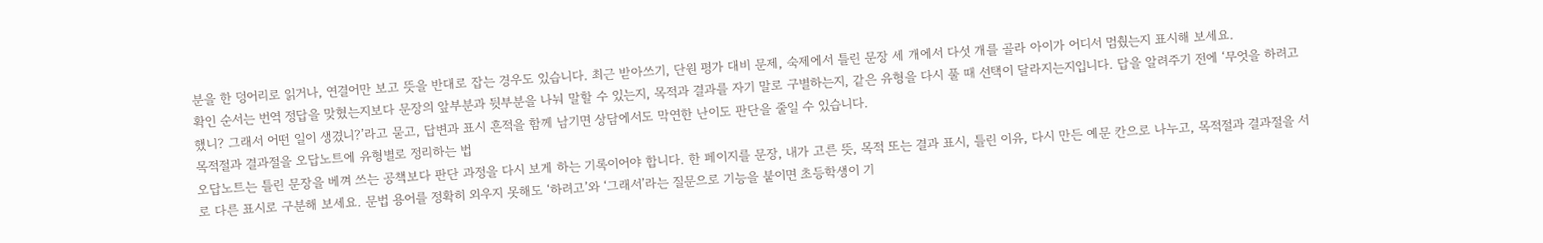분을 한 덩어리로 읽거나, 연결어만 보고 뜻을 반대로 잡는 경우도 있습니다. 최근 받아쓰기, 단원 평가 대비 문제, 숙제에서 틀린 문장 세 개에서 다섯 개를 골라 아이가 어디서 멈췄는지 표시해 보세요.
확인 순서는 번역 정답을 맞혔는지보다 문장의 앞부분과 뒷부분을 나눠 말할 수 있는지, 목적과 결과를 자기 말로 구별하는지, 같은 유형을 다시 풀 때 선택이 달라지는지입니다. 답을 알려주기 전에 ‘무엇을 하려고 했니? 그래서 어떤 일이 생겼니?’라고 묻고, 답변과 표시 흔적을 함께 남기면 상담에서도 막연한 난이도 판단을 줄일 수 있습니다.
목적절과 결과절을 오답노트에 유형별로 정리하는 법
오답노트는 틀린 문장을 베껴 쓰는 공책보다 판단 과정을 다시 보게 하는 기록이어야 합니다. 한 페이지를 문장, 내가 고른 뜻, 목적 또는 결과 표시, 틀린 이유, 다시 만든 예문 칸으로 나누고, 목적절과 결과절을 서로 다른 표시로 구분해 보세요. 문법 용어를 정확히 외우지 못해도 ‘하려고’와 ‘그래서’라는 질문으로 기능을 붙이면 초등학생이 기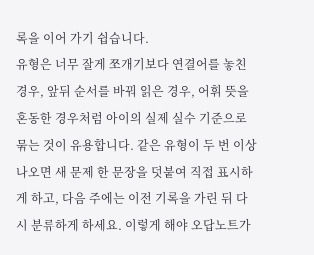록을 이어 가기 쉽습니다.
유형은 너무 잘게 쪼개기보다 연결어를 놓친 경우, 앞뒤 순서를 바꿔 읽은 경우, 어휘 뜻을 혼동한 경우처럼 아이의 실제 실수 기준으로 묶는 것이 유용합니다. 같은 유형이 두 번 이상 나오면 새 문제 한 문장을 덧붙여 직접 표시하게 하고, 다음 주에는 이전 기록을 가린 뒤 다시 분류하게 하세요. 이렇게 해야 오답노트가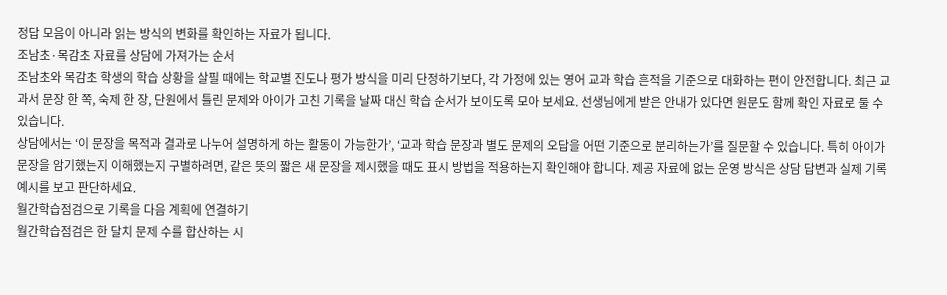정답 모음이 아니라 읽는 방식의 변화를 확인하는 자료가 됩니다.
조남초·목감초 자료를 상담에 가져가는 순서
조남초와 목감초 학생의 학습 상황을 살필 때에는 학교별 진도나 평가 방식을 미리 단정하기보다, 각 가정에 있는 영어 교과 학습 흔적을 기준으로 대화하는 편이 안전합니다. 최근 교과서 문장 한 쪽, 숙제 한 장, 단원에서 틀린 문제와 아이가 고친 기록을 날짜 대신 학습 순서가 보이도록 모아 보세요. 선생님에게 받은 안내가 있다면 원문도 함께 확인 자료로 둘 수 있습니다.
상담에서는 ‘이 문장을 목적과 결과로 나누어 설명하게 하는 활동이 가능한가’, ‘교과 학습 문장과 별도 문제의 오답을 어떤 기준으로 분리하는가’를 질문할 수 있습니다. 특히 아이가 문장을 암기했는지 이해했는지 구별하려면, 같은 뜻의 짧은 새 문장을 제시했을 때도 표시 방법을 적용하는지 확인해야 합니다. 제공 자료에 없는 운영 방식은 상담 답변과 실제 기록 예시를 보고 판단하세요.
월간학습점검으로 기록을 다음 계획에 연결하기
월간학습점검은 한 달치 문제 수를 합산하는 시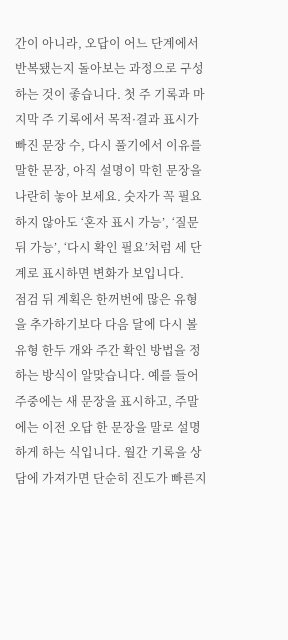간이 아니라, 오답이 어느 단계에서 반복됐는지 돌아보는 과정으로 구성하는 것이 좋습니다. 첫 주 기록과 마지막 주 기록에서 목적·결과 표시가 빠진 문장 수, 다시 풀기에서 이유를 말한 문장, 아직 설명이 막힌 문장을 나란히 놓아 보세요. 숫자가 꼭 필요하지 않아도 ‘혼자 표시 가능’, ‘질문 뒤 가능’, ‘다시 확인 필요’처럼 세 단계로 표시하면 변화가 보입니다.
점검 뒤 계획은 한꺼번에 많은 유형을 추가하기보다 다음 달에 다시 볼 유형 한두 개와 주간 확인 방법을 정하는 방식이 알맞습니다. 예를 들어 주중에는 새 문장을 표시하고, 주말에는 이전 오답 한 문장을 말로 설명하게 하는 식입니다. 월간 기록을 상담에 가져가면 단순히 진도가 빠른지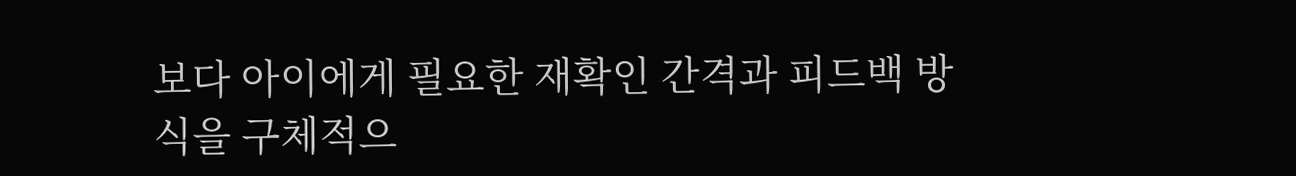보다 아이에게 필요한 재확인 간격과 피드백 방식을 구체적으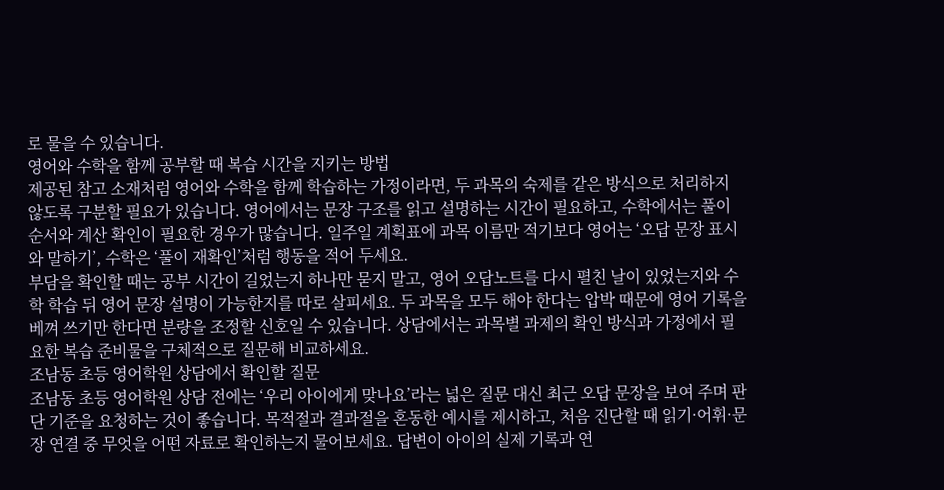로 물을 수 있습니다.
영어와 수학을 함께 공부할 때 복습 시간을 지키는 방법
제공된 참고 소재처럼 영어와 수학을 함께 학습하는 가정이라면, 두 과목의 숙제를 같은 방식으로 처리하지 않도록 구분할 필요가 있습니다. 영어에서는 문장 구조를 읽고 설명하는 시간이 필요하고, 수학에서는 풀이 순서와 계산 확인이 필요한 경우가 많습니다. 일주일 계획표에 과목 이름만 적기보다 영어는 ‘오답 문장 표시와 말하기’, 수학은 ‘풀이 재확인’처럼 행동을 적어 두세요.
부담을 확인할 때는 공부 시간이 길었는지 하나만 묻지 말고, 영어 오답노트를 다시 펼친 날이 있었는지와 수학 학습 뒤 영어 문장 설명이 가능한지를 따로 살피세요. 두 과목을 모두 해야 한다는 압박 때문에 영어 기록을 베껴 쓰기만 한다면 분량을 조정할 신호일 수 있습니다. 상담에서는 과목별 과제의 확인 방식과 가정에서 필요한 복습 준비물을 구체적으로 질문해 비교하세요.
조남동 초등 영어학원 상담에서 확인할 질문
조남동 초등 영어학원 상담 전에는 ‘우리 아이에게 맞나요’라는 넓은 질문 대신 최근 오답 문장을 보여 주며 판단 기준을 요청하는 것이 좋습니다. 목적절과 결과절을 혼동한 예시를 제시하고, 처음 진단할 때 읽기·어휘·문장 연결 중 무엇을 어떤 자료로 확인하는지 물어보세요. 답변이 아이의 실제 기록과 연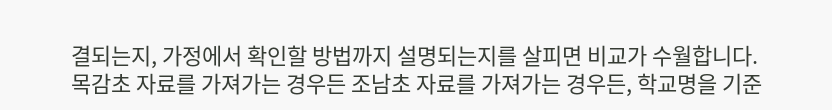결되는지, 가정에서 확인할 방법까지 설명되는지를 살피면 비교가 수월합니다.
목감초 자료를 가져가는 경우든 조남초 자료를 가져가는 경우든, 학교명을 기준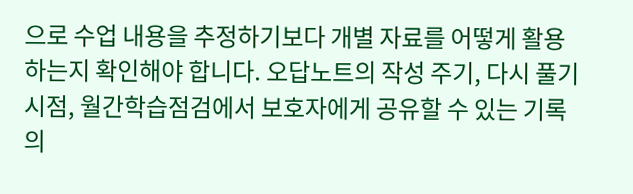으로 수업 내용을 추정하기보다 개별 자료를 어떻게 활용하는지 확인해야 합니다. 오답노트의 작성 주기, 다시 풀기 시점, 월간학습점검에서 보호자에게 공유할 수 있는 기록의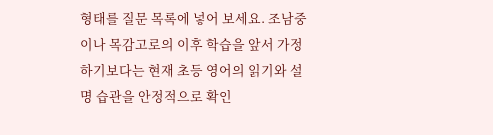형태를 질문 목록에 넣어 보세요. 조남중이나 목감고로의 이후 학습을 앞서 가정하기보다는 현재 초등 영어의 읽기와 설명 습관을 안정적으로 확인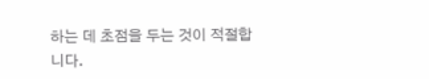하는 데 초점을 두는 것이 적절합니다.